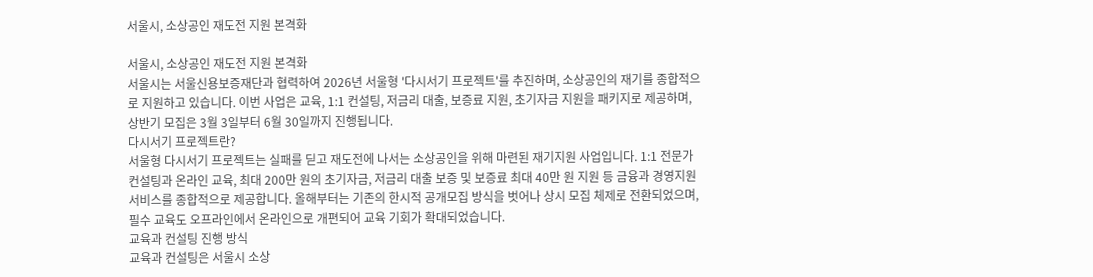서울시, 소상공인 재도전 지원 본격화

서울시, 소상공인 재도전 지원 본격화
서울시는 서울신용보증재단과 협력하여 2026년 서울형 '다시서기 프로젝트'를 추진하며, 소상공인의 재기를 종합적으로 지원하고 있습니다. 이번 사업은 교육, 1:1 컨설팅, 저금리 대출, 보증료 지원, 초기자금 지원을 패키지로 제공하며, 상반기 모집은 3월 3일부터 6월 30일까지 진행됩니다.
다시서기 프로젝트란?
서울형 다시서기 프로젝트는 실패를 딛고 재도전에 나서는 소상공인을 위해 마련된 재기지원 사업입니다. 1:1 전문가 컨설팅과 온라인 교육, 최대 200만 원의 초기자금, 저금리 대출 보증 및 보증료 최대 40만 원 지원 등 금융과 경영지원 서비스를 종합적으로 제공합니다. 올해부터는 기존의 한시적 공개모집 방식을 벗어나 상시 모집 체제로 전환되었으며, 필수 교육도 오프라인에서 온라인으로 개편되어 교육 기회가 확대되었습니다.
교육과 컨설팅 진행 방식
교육과 컨설팅은 서울시 소상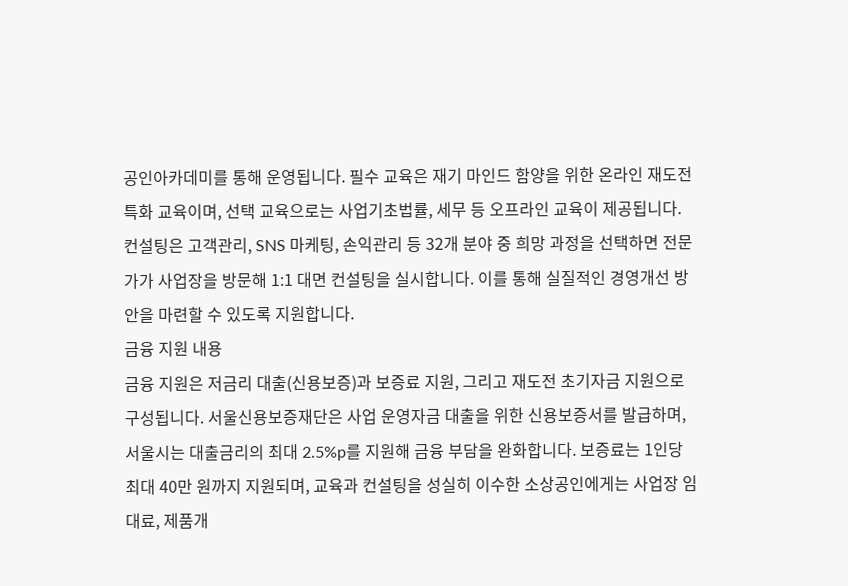공인아카데미를 통해 운영됩니다. 필수 교육은 재기 마인드 함양을 위한 온라인 재도전 특화 교육이며, 선택 교육으로는 사업기초법률, 세무 등 오프라인 교육이 제공됩니다. 컨설팅은 고객관리, SNS 마케팅, 손익관리 등 32개 분야 중 희망 과정을 선택하면 전문가가 사업장을 방문해 1:1 대면 컨설팅을 실시합니다. 이를 통해 실질적인 경영개선 방안을 마련할 수 있도록 지원합니다.
금융 지원 내용
금융 지원은 저금리 대출(신용보증)과 보증료 지원, 그리고 재도전 초기자금 지원으로 구성됩니다. 서울신용보증재단은 사업 운영자금 대출을 위한 신용보증서를 발급하며, 서울시는 대출금리의 최대 2.5%p를 지원해 금융 부담을 완화합니다. 보증료는 1인당 최대 40만 원까지 지원되며, 교육과 컨설팅을 성실히 이수한 소상공인에게는 사업장 임대료, 제품개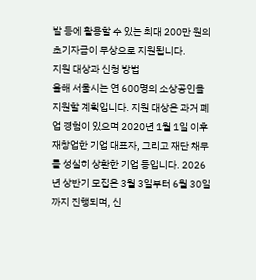발 등에 활용할 수 있는 최대 200만 원의 초기자금이 무상으로 지원됩니다.
지원 대상과 신청 방법
올해 서울시는 연 600명의 소상공인을 지원할 계획입니다. 지원 대상은 과거 폐업 경험이 있으며 2020년 1월 1일 이후 재창업한 기업 대표자, 그리고 재단 채무를 성실히 상환한 기업 등입니다. 2026년 상반기 모집은 3월 3일부터 6월 30일까지 진행되며, 신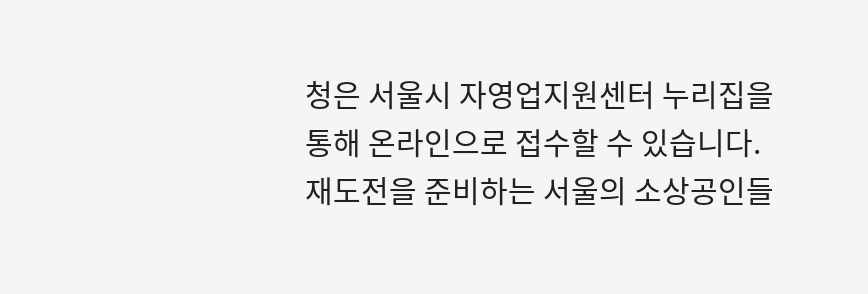청은 서울시 자영업지원센터 누리집을 통해 온라인으로 접수할 수 있습니다.
재도전을 준비하는 서울의 소상공인들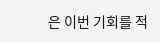은 이번 기회를 적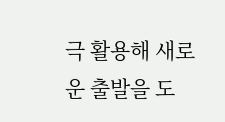극 활용해 새로운 출발을 도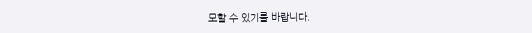모할 수 있기를 바랍니다.